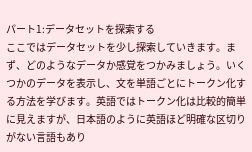パート1:データセットを探索する
ここではデータセットを少し探索していきます。まず、どのようなデータか感覚をつかみましょう。いくつかのデータを表示し、文を単語ごとにトークン化する方法を学びます。英語ではトークン化は比較的簡単に見えますが、日本語のように英語ほど明確な区切りがない言語もあり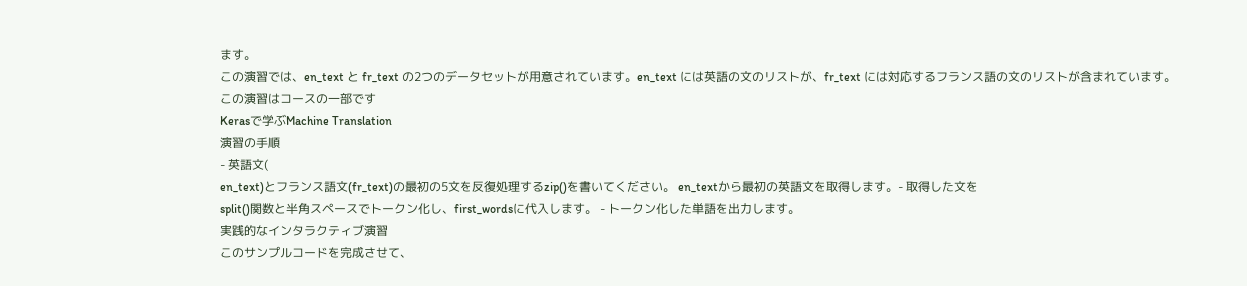ます。
この演習では、en_text と fr_text の2つのデータセットが用意されています。en_text には英語の文のリストが、fr_text には対応するフランス語の文のリストが含まれています。
この演習はコースの一部です
Kerasで学ぶMachine Translation
演習の手順
- 英語文(
en_text)とフランス語文(fr_text)の最初の5文を反復処理するzip()を書いてください。 en_textから最初の英語文を取得します。- 取得した文を
split()関数と半角スペースでトークン化し、first_wordsに代入します。 - トークン化した単語を出力します。
実践的なインタラクティブ演習
このサンプルコードを完成させて、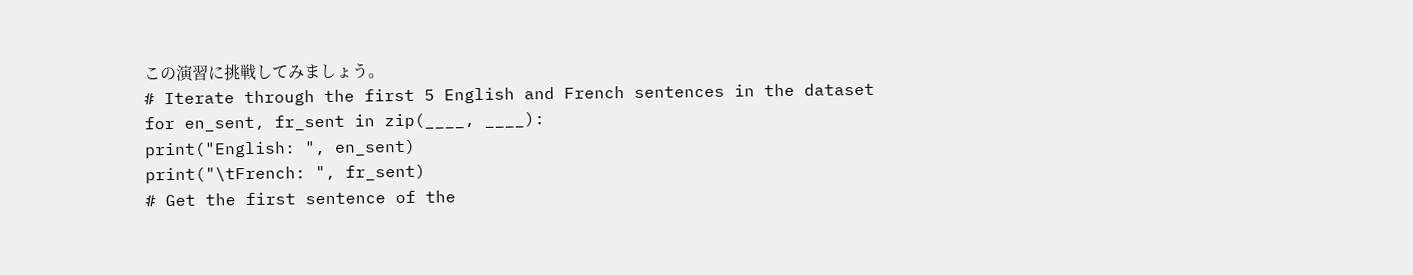この演習に挑戦してみましょう。
# Iterate through the first 5 English and French sentences in the dataset
for en_sent, fr_sent in zip(____, ____):
print("English: ", en_sent)
print("\tFrench: ", fr_sent)
# Get the first sentence of the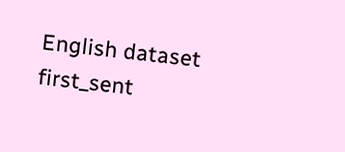English dataset
first_sent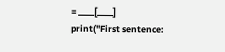= ____[____]
print("First sentence: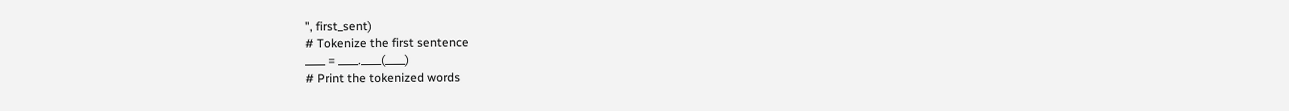", first_sent)
# Tokenize the first sentence
____ = ____.____(____)
# Print the tokenized words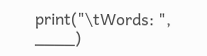print("\tWords: ", ____)